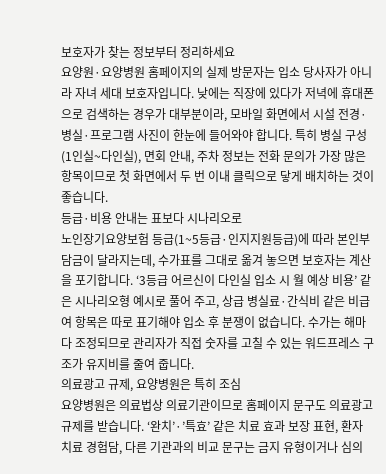보호자가 찾는 정보부터 정리하세요
요양원·요양병원 홈페이지의 실제 방문자는 입소 당사자가 아니라 자녀 세대 보호자입니다. 낮에는 직장에 있다가 저녁에 휴대폰으로 검색하는 경우가 대부분이라, 모바일 화면에서 시설 전경·병실·프로그램 사진이 한눈에 들어와야 합니다. 특히 병실 구성(1인실~다인실), 면회 안내, 주차 정보는 전화 문의가 가장 많은 항목이므로 첫 화면에서 두 번 이내 클릭으로 닿게 배치하는 것이 좋습니다.
등급·비용 안내는 표보다 시나리오로
노인장기요양보험 등급(1~5등급·인지지원등급)에 따라 본인부담금이 달라지는데, 수가표를 그대로 옮겨 놓으면 보호자는 계산을 포기합니다. ‘3등급 어르신이 다인실 입소 시 월 예상 비용’ 같은 시나리오형 예시로 풀어 주고, 상급 병실료·간식비 같은 비급여 항목은 따로 표기해야 입소 후 분쟁이 없습니다. 수가는 해마다 조정되므로 관리자가 직접 숫자를 고칠 수 있는 워드프레스 구조가 유지비를 줄여 줍니다.
의료광고 규제, 요양병원은 특히 조심
요양병원은 의료법상 의료기관이므로 홈페이지 문구도 의료광고 규제를 받습니다. ‘완치’·’특효’ 같은 치료 효과 보장 표현, 환자 치료 경험담, 다른 기관과의 비교 문구는 금지 유형이거나 심의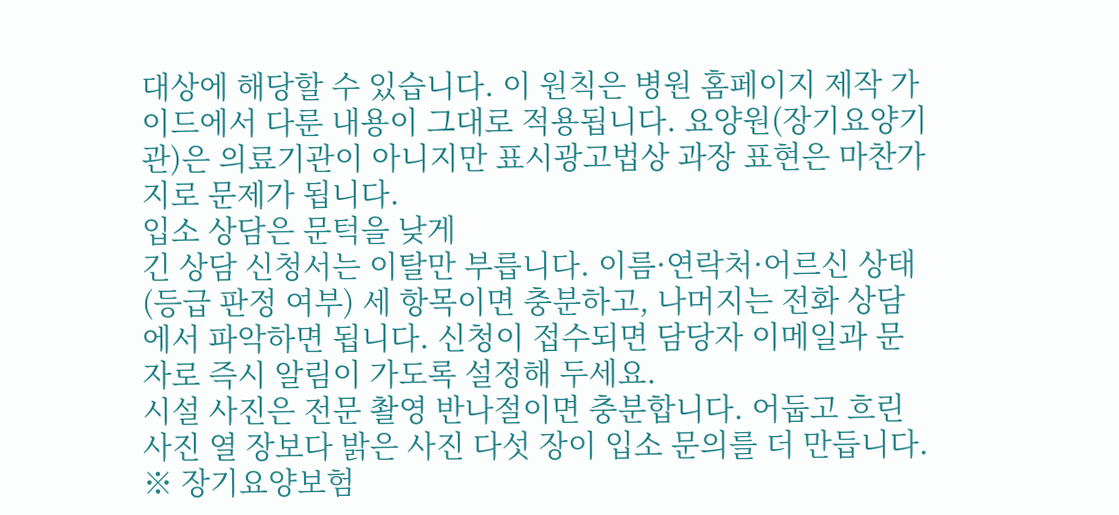대상에 해당할 수 있습니다. 이 원칙은 병원 홈페이지 제작 가이드에서 다룬 내용이 그대로 적용됩니다. 요양원(장기요양기관)은 의료기관이 아니지만 표시광고법상 과장 표현은 마찬가지로 문제가 됩니다.
입소 상담은 문턱을 낮게
긴 상담 신청서는 이탈만 부릅니다. 이름·연락처·어르신 상태(등급 판정 여부) 세 항목이면 충분하고, 나머지는 전화 상담에서 파악하면 됩니다. 신청이 접수되면 담당자 이메일과 문자로 즉시 알림이 가도록 설정해 두세요.
시설 사진은 전문 촬영 반나절이면 충분합니다. 어둡고 흐린 사진 열 장보다 밝은 사진 다섯 장이 입소 문의를 더 만듭니다.
※ 장기요양보험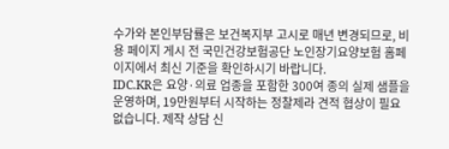수가와 본인부담률은 보건복지부 고시로 매년 변경되므로, 비용 페이지 게시 전 국민건강보험공단 노인장기요양보험 홈페이지에서 최신 기준을 확인하시기 바랍니다.
IDC.KR은 요양·의료 업종을 포함한 300여 종의 실제 샘플을 운영하며, 19만원부터 시작하는 정찰제라 견적 협상이 필요 없습니다. 제작 상담 신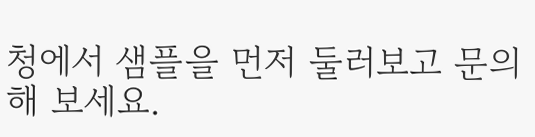청에서 샘플을 먼저 둘러보고 문의해 보세요.